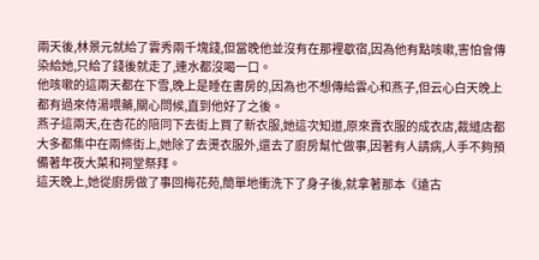兩天後,林景元就給了雲秀兩千塊錢,但當晚他並沒有在那裡歇宿,因為他有點咳嗽,害怕會傳染給她,只給了錢後就走了,連水都沒喝一口。
他咳嗽的這兩天都在下雪,晚上是睡在書房的,因為也不想傳給雲心和燕子,但云心白天晚上都有過來侍湯喂藥,關心問候,直到他好了之後。
燕子這兩天,在杏花的陪同下去街上買了新衣服,她這次知道,原來賣衣服的成衣店,裁縫店都大多都集中在兩條街上,她除了去燙衣服外,還去了廚房幫忙做事,因著有人請病,人手不夠預備著年夜大菜和祠堂祭拜。
這天晚上,她從廚房做了事回梅花苑,簡單地衝洗下了身子後,就拿著那本《遠古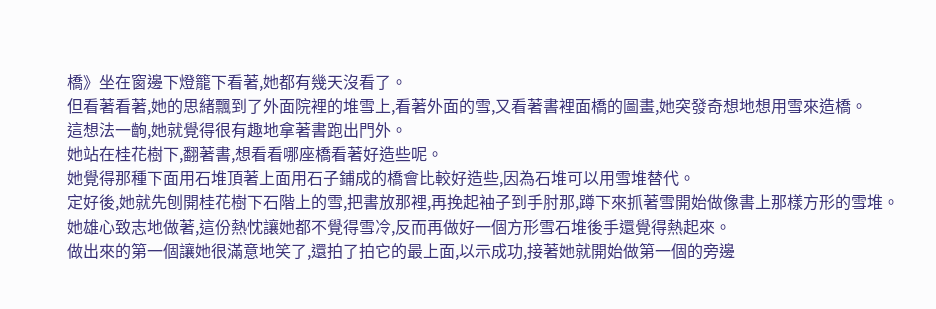橋》坐在窗邊下燈籠下看著,她都有幾天沒看了。
但看著看著,她的思緒飄到了外面院裡的堆雪上,看著外面的雪,又看著書裡面橋的圖畫,她突發奇想地想用雪來造橋。
這想法一齣,她就覺得很有趣地拿著書跑出門外。
她站在桂花樹下,翻著書,想看看哪座橋看著好造些呢。
她覺得那種下面用石堆頂著上面用石子鋪成的橋會比較好造些,因為石堆可以用雪堆替代。
定好後,她就先刨開桂花樹下石階上的雪,把書放那裡,再挽起袖子到手肘那,蹲下來抓著雪開始做像書上那樣方形的雪堆。
她雄心致志地做著,這份熱忱讓她都不覺得雪冷,反而再做好一個方形雪石堆後手還覺得熱起來。
做出來的第一個讓她很滿意地笑了,還拍了拍它的最上面,以示成功,接著她就開始做第一個的旁邊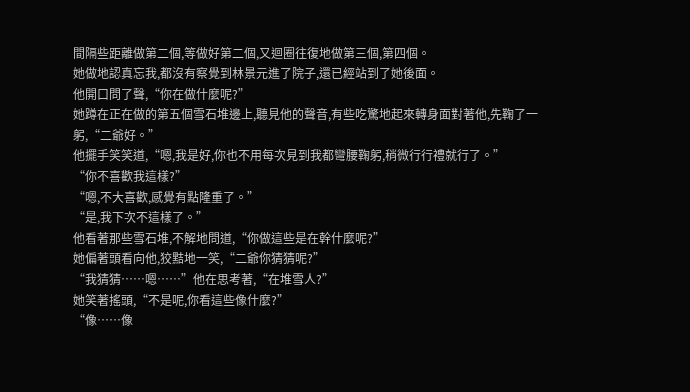間隔些距離做第二個,等做好第二個,又迴圈往復地做第三個,第四個。
她做地認真忘我,都沒有察覺到林景元進了院子,還已經站到了她後面。
他開口問了聲,“你在做什麼呢?”
她蹲在正在做的第五個雪石堆邊上,聽見他的聲音,有些吃驚地起來轉身面對著他,先鞠了一躬,“二爺好。”
他擺手笑笑道,“嗯,我是好,你也不用每次見到我都彎腰鞠躬,稍微行行禮就行了。”
“你不喜歡我這樣?”
“嗯,不大喜歡,感覺有點隆重了。”
“是,我下次不這樣了。”
他看著那些雪石堆,不解地問道,“你做這些是在幹什麼呢?”
她偏著頭看向他,狡黠地一笑,“二爺你猜猜呢?”
“我猜猜……嗯……”他在思考著,“在堆雪人?”
她笑著搖頭,“不是呢,你看這些像什麼?”
“像……像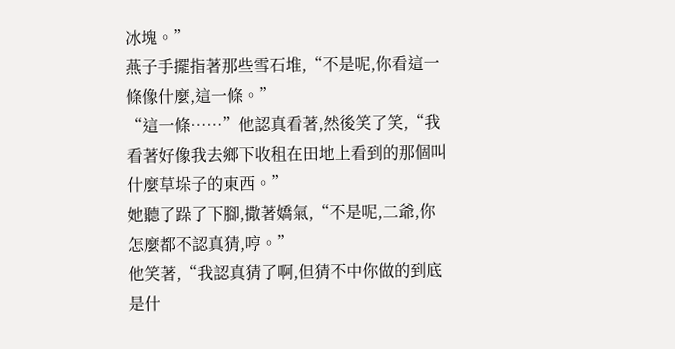冰塊。”
燕子手擺指著那些雪石堆,“不是呢,你看這一條像什麼,這一條。”
“這一條……”他認真看著,然後笑了笑,“我看著好像我去鄉下收租在田地上看到的那個叫什麼草垛子的東西。”
她聽了跺了下腳,撒著嬌氣,“不是呢,二爺,你怎麼都不認真猜,哼。”
他笑著,“我認真猜了啊,但猜不中你做的到底是什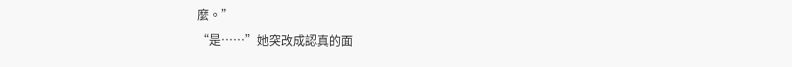麼。”
“是……”她突改成認真的面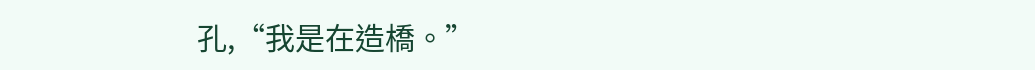孔,“我是在造橋。”